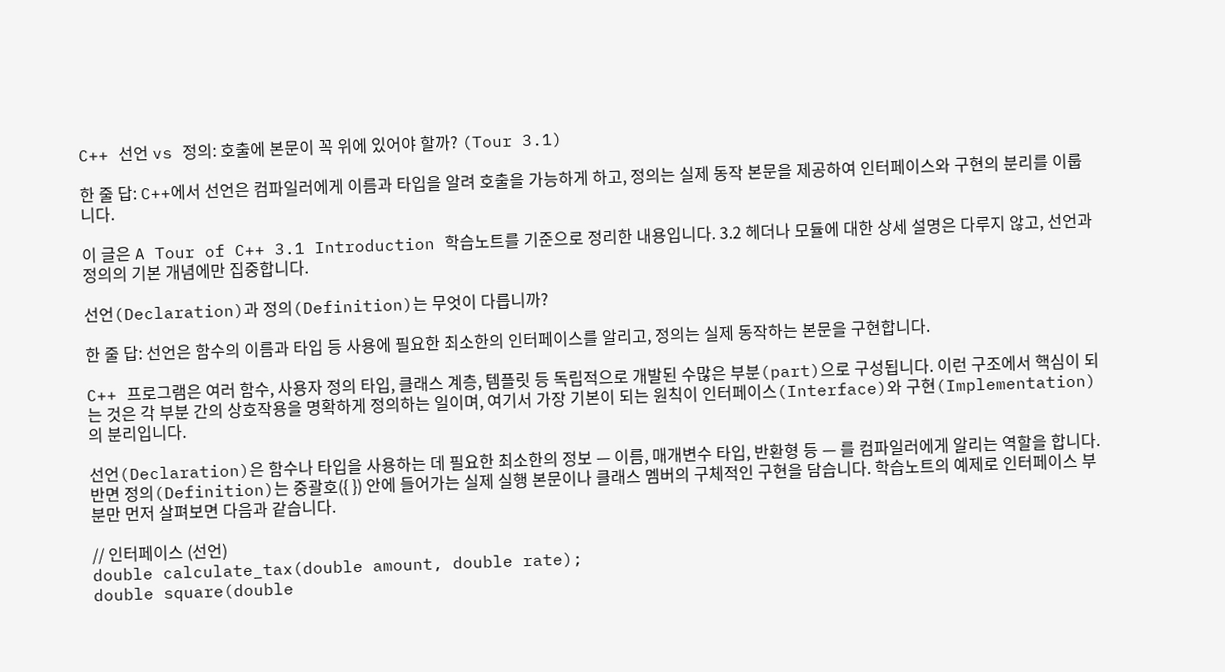C++ 선언 vs 정의: 호출에 본문이 꼭 위에 있어야 할까? (Tour 3.1)

한 줄 답: C++에서 선언은 컴파일러에게 이름과 타입을 알려 호출을 가능하게 하고, 정의는 실제 동작 본문을 제공하여 인터페이스와 구현의 분리를 이룹니다.

이 글은 A Tour of C++ 3.1 Introduction 학습노트를 기준으로 정리한 내용입니다. 3.2 헤더나 모듈에 대한 상세 설명은 다루지 않고, 선언과 정의의 기본 개념에만 집중합니다.

선언(Declaration)과 정의(Definition)는 무엇이 다릅니까?

한 줄 답: 선언은 함수의 이름과 타입 등 사용에 필요한 최소한의 인터페이스를 알리고, 정의는 실제 동작하는 본문을 구현합니다.

C++ 프로그램은 여러 함수, 사용자 정의 타입, 클래스 계층, 템플릿 등 독립적으로 개발된 수많은 부분(part)으로 구성됩니다. 이런 구조에서 핵심이 되는 것은 각 부분 간의 상호작용을 명확하게 정의하는 일이며, 여기서 가장 기본이 되는 원칙이 인터페이스(Interface)와 구현(Implementation)의 분리입니다.

선언(Declaration)은 함수나 타입을 사용하는 데 필요한 최소한의 정보 — 이름, 매개변수 타입, 반환형 등 — 를 컴파일러에게 알리는 역할을 합니다. 반면 정의(Definition)는 중괄호({ }) 안에 들어가는 실제 실행 본문이나 클래스 멤버의 구체적인 구현을 담습니다. 학습노트의 예제로 인터페이스 부분만 먼저 살펴보면 다음과 같습니다.

// 인터페이스 (선언)
double calculate_tax(double amount, double rate);
double square(double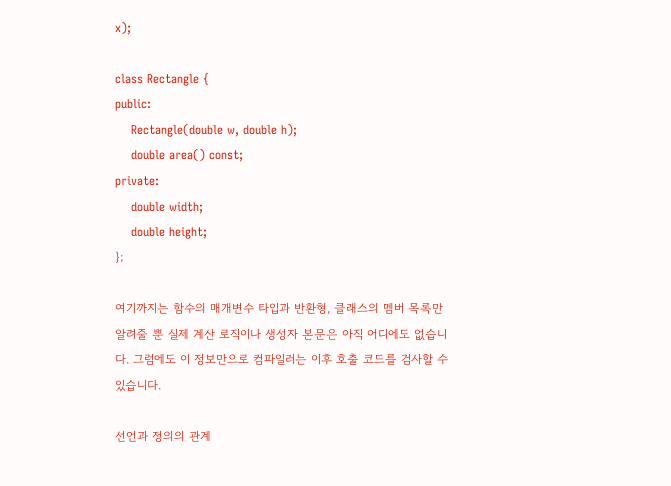x);

class Rectangle {
public:
    Rectangle(double w, double h);
    double area() const;
private:
    double width;
    double height;
};

여기까지는 함수의 매개변수 타입과 반환형, 클래스의 멤버 목록만 알려줄 뿐 실제 계산 로직이나 생성자 본문은 아직 어디에도 없습니다. 그럼에도 이 정보만으로 컴파일러는 이후 호출 코드를 검사할 수 있습니다.

선언과 정의의 관계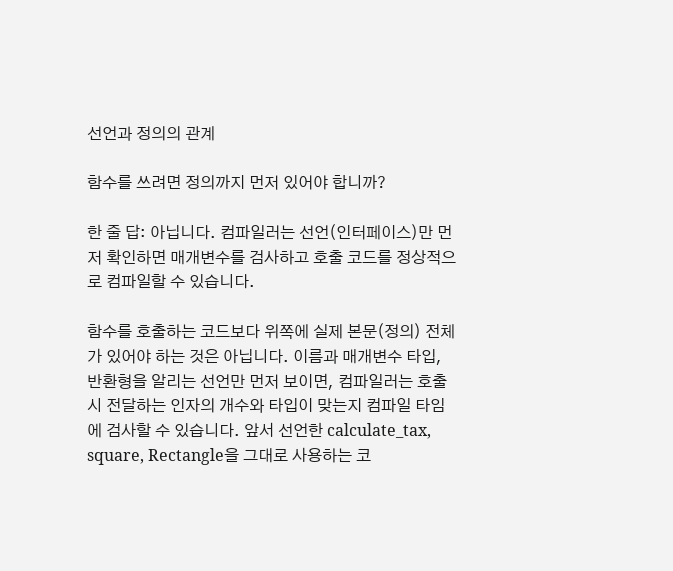선언과 정의의 관계

함수를 쓰려면 정의까지 먼저 있어야 합니까?

한 줄 답: 아닙니다. 컴파일러는 선언(인터페이스)만 먼저 확인하면 매개변수를 검사하고 호출 코드를 정상적으로 컴파일할 수 있습니다.

함수를 호출하는 코드보다 위쪽에 실제 본문(정의) 전체가 있어야 하는 것은 아닙니다. 이름과 매개변수 타입, 반환형을 알리는 선언만 먼저 보이면, 컴파일러는 호출 시 전달하는 인자의 개수와 타입이 맞는지 컴파일 타임에 검사할 수 있습니다. 앞서 선언한 calculate_tax, square, Rectangle을 그대로 사용하는 코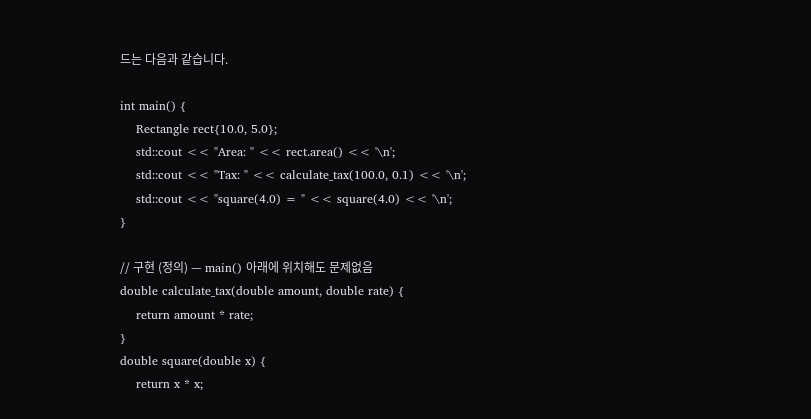드는 다음과 같습니다.

int main() {
    Rectangle rect{10.0, 5.0};
    std::cout << "Area: " << rect.area() << '\n';
    std::cout << "Tax: " << calculate_tax(100.0, 0.1) << '\n';
    std::cout << "square(4.0) = " << square(4.0) << '\n';
}

// 구현 (정의) — main() 아래에 위치해도 문제없음
double calculate_tax(double amount, double rate) {
    return amount * rate;
}
double square(double x) {
    return x * x;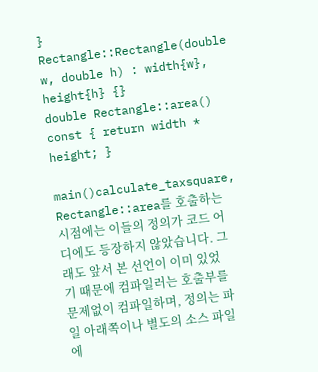}
Rectangle::Rectangle(double w, double h) : width{w}, height{h} {}
double Rectangle::area() const { return width * height; }

main()calculate_taxsquare, Rectangle::area를 호출하는 시점에는 이들의 정의가 코드 어디에도 등장하지 않았습니다. 그래도 앞서 본 선언이 이미 있었기 때문에 컴파일러는 호출부를 문제없이 컴파일하며, 정의는 파일 아래쪽이나 별도의 소스 파일에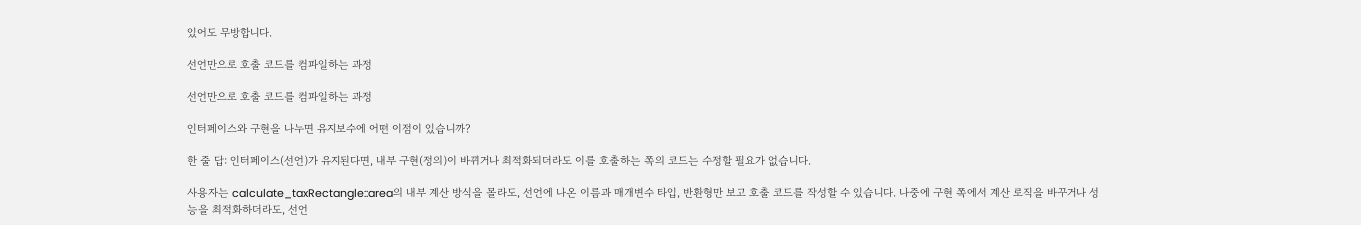있어도 무방합니다.

선언만으로 호출 코드를 컴파일하는 과정

선언만으로 호출 코드를 컴파일하는 과정

인터페이스와 구현을 나누면 유지보수에 어떤 이점이 있습니까?

한 줄 답: 인터페이스(선언)가 유지된다면, 내부 구현(정의)이 바뀌거나 최적화되더라도 이를 호출하는 쪽의 코드는 수정할 필요가 없습니다.

사용자는 calculate_taxRectangle::area의 내부 계산 방식을 몰라도, 선언에 나온 이름과 매개변수 타입, 반환형만 보고 호출 코드를 작성할 수 있습니다. 나중에 구현 쪽에서 계산 로직을 바꾸거나 성능을 최적화하더라도, 선언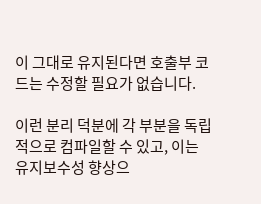이 그대로 유지된다면 호출부 코드는 수정할 필요가 없습니다.

이런 분리 덕분에 각 부분을 독립적으로 컴파일할 수 있고, 이는 유지보수성 향상으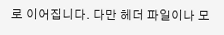로 이어집니다. 다만 헤더 파일이나 모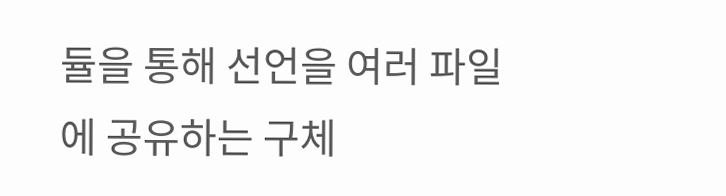듈을 통해 선언을 여러 파일에 공유하는 구체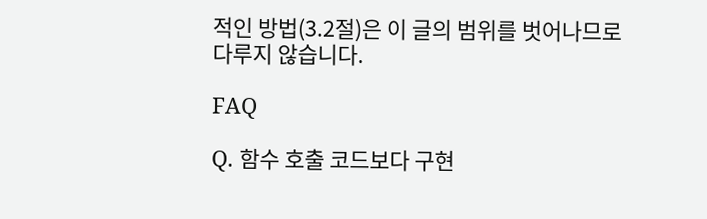적인 방법(3.2절)은 이 글의 범위를 벗어나므로 다루지 않습니다.

FAQ

Q. 함수 호출 코드보다 구현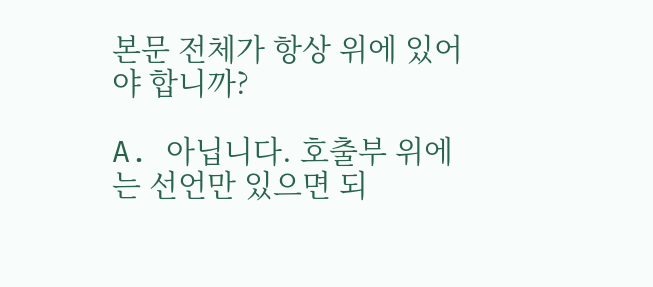본문 전체가 항상 위에 있어야 합니까?

A. 아닙니다. 호출부 위에는 선언만 있으면 되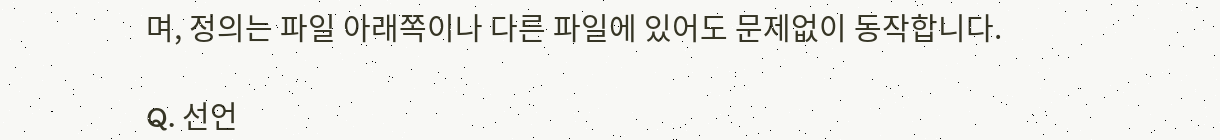며, 정의는 파일 아래쪽이나 다른 파일에 있어도 문제없이 동작합니다.

Q. 선언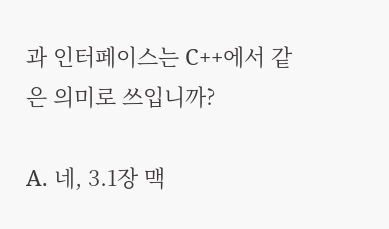과 인터페이스는 C++에서 같은 의미로 쓰입니까?

A. 네, 3.1장 맥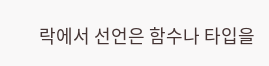락에서 선언은 함수나 타입을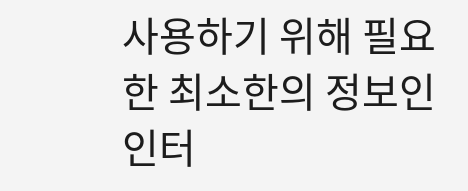사용하기 위해 필요한 최소한의 정보인 인터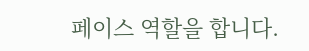페이스 역할을 합니다.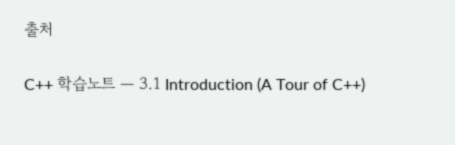출처

C++ 학습노트 — 3.1 Introduction (A Tour of C++)